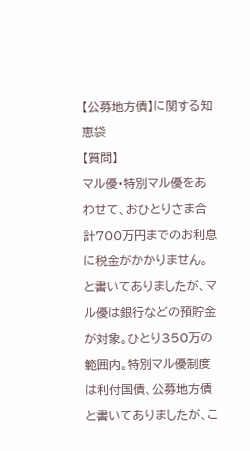【公募地方債】に関する知恵袋
【質問】
マル優・特別マル優をあわせて、おひとりさま合計700万円までのお利息に税金がかかりません。と書いてありましたが、マル優は銀行などの預貯金が対象。ひとり350万の範囲内。特別マル優制度は利付国債、公募地方債と書いてありましたが、こ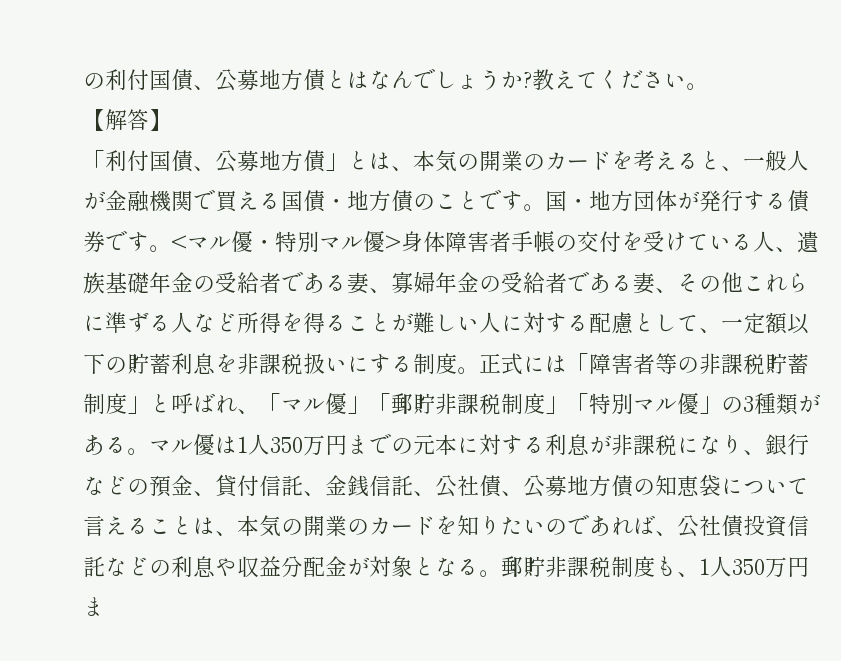の利付国債、公募地方債とはなんでしょうか?教えてください。
【解答】
「利付国債、公募地方債」とは、本気の開業のカードを考えると、一般人が金融機関で買える国債・地方債のことです。国・地方団体が発行する債券です。<マル優・特別マル優>身体障害者手帳の交付を受けている人、遺族基礎年金の受給者である妻、寡婦年金の受給者である妻、その他これらに準ずる人など所得を得ることが難しい人に対する配慮として、一定額以下の貯蓄利息を非課税扱いにする制度。正式には「障害者等の非課税貯蓄制度」と呼ばれ、「マル優」「郵貯非課税制度」「特別マル優」の3種類がある。マル優は1人350万円までの元本に対する利息が非課税になり、銀行などの預金、貸付信託、金銭信託、公社債、公募地方債の知恵袋について言えることは、本気の開業のカードを知りたいのであれば、公社債投資信託などの利息や収益分配金が対象となる。郵貯非課税制度も、1人350万円ま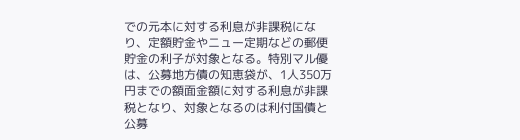での元本に対する利息が非課税になり、定額貯金やニュー定期などの郵便貯金の利子が対象となる。特別マル優は、公募地方債の知恵袋が、1人350万円までの額面金額に対する利息が非課税となり、対象となるのは利付国債と公募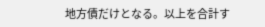地方債だけとなる。以上を合計す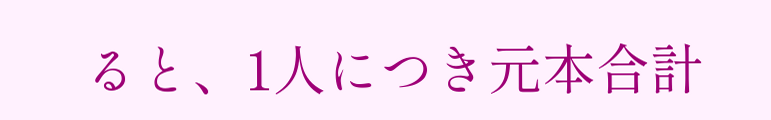ると、1人につき元本合計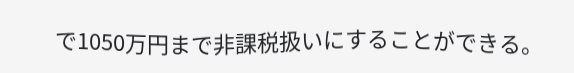で1050万円まで非課税扱いにすることができる。